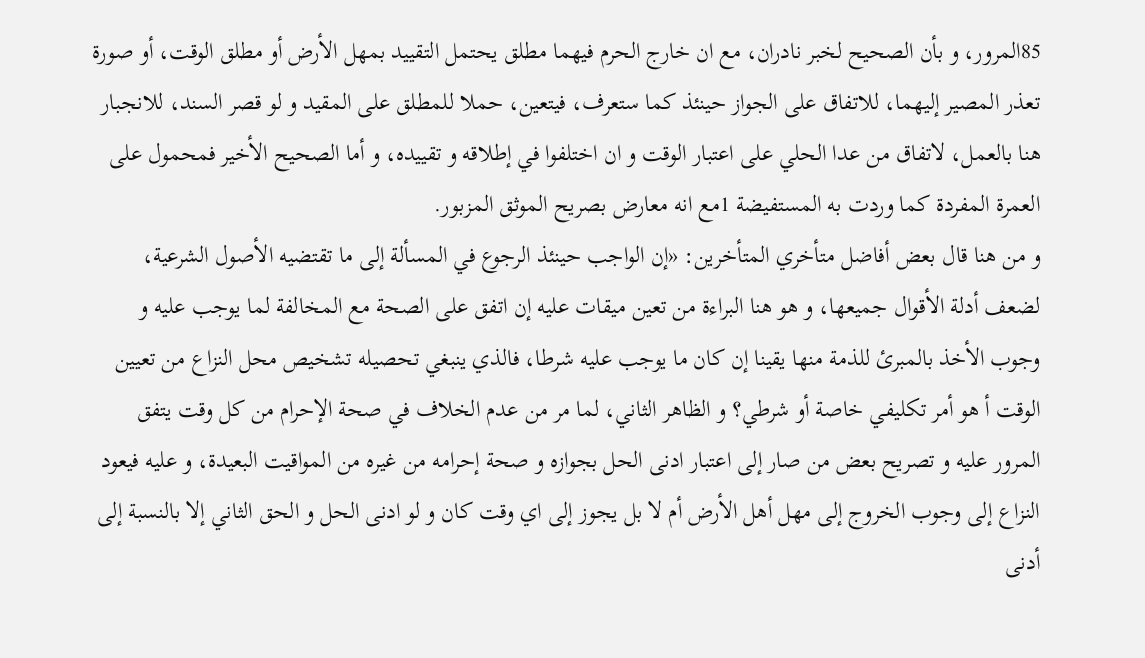85المرور، و بأن الصحيح لخبر نادران، مع ان خارج الحرم فيهما مطلق يحتمل التقييد بمهل الأرض أو مطلق الوقت، أو صورة تعذر المصير إليهما، للاتفاق على الجواز حينئذ كما ستعرف، فيتعين، حملا للمطلق على المقيد و لو قصر السند، للانجبار هنا بالعمل، لاتفاق من عدا الحلي على اعتبار الوقت و ان اختلفوا في إطلاقه و تقييده، و أما الصحيح الأخير فمحمول على العمرة المفردة كما وردت به المستفيضة 1مع انه معارض بصريح الموثق المزبور.
و من هنا قال بعض أفاضل متأخري المتأخرين: «إن الواجب حينئذ الرجوع في المسألة إلى ما تقتضيه الأصول الشرعية، لضعف أدلة الأقوال جميعها، و هو هنا البراءة من تعين ميقات عليه إن اتفق على الصحة مع المخالفة لما يوجب عليه و وجوب الأخذ بالمبرئ للذمة منها يقينا إن كان ما يوجب عليه شرطا، فالذي ينبغي تحصيله تشخيص محل النزاع من تعيين الوقت أ هو أمر تكليفي خاصة أو شرطي؟ و الظاهر الثاني، لما مر من عدم الخلاف في صحة الإحرام من كل وقت يتفق المرور عليه و تصريح بعض من صار إلى اعتبار ادنى الحل بجوازه و صحة إحرامه من غيره من المواقيت البعيدة، و عليه فيعود النزاع إلى وجوب الخروج إلى مهل أهل الأرض أم لا بل يجوز إلى اي وقت كان و لو ادنى الحل و الحق الثاني إلا بالنسبة إلى أدنى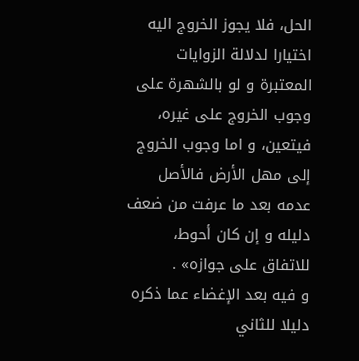الحل، فلا يجوز الخروج اليه اختيارا لدلالة الزوايات المعتبرة و لو بالشهرة على وجوب الخروج على غيره، فيتعين، و اما وجوب الخروج إلى مهل الأرض فالأصل عدمه بعد ما عرفت من ضعف دليله و إن كان أحوط، للاتفاق على جوازه» .
و فيه بعد الإغضاء عما ذكره دليلا للثاني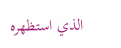الذي استظهره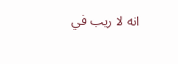انه لا ريب في